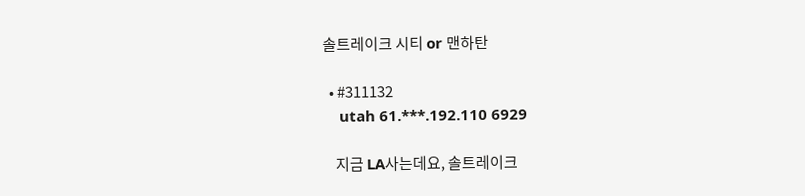솔트레이크 시티 or 맨하탄

  • #311132
    utah 61.***.192.110 6929

    지금 LA사는데요, 솔트레이크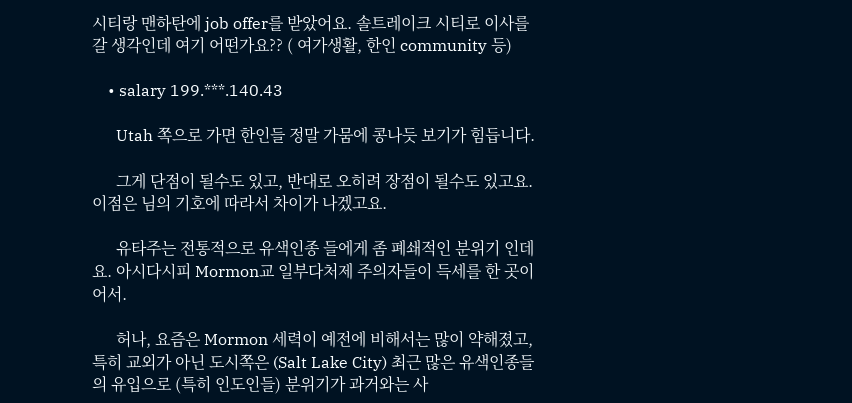시티랑 맨하탄에 job offer를 받았어요. 솔트레이크 시티로 이사를 갈 생각인데 여기 어떤가요?? ( 여가생활, 한인 community 등)

    • salary 199.***.140.43

      Utah 쪽으로 가면 한인들 정말 가뭄에 콩나듯 보기가 힘듭니다.

      그게 단점이 될수도 있고, 반대로 오히려 장점이 될수도 있고요. 이점은 님의 기호에 따라서 차이가 나겠고요.

      유타주는 전통적으로 유색인종 들에게 좀 폐쇄적인 분위기 인데요. 아시다시피 Mormon교 일부다처제 주의자들이 득세를 한 곳이어서.

      허나, 요즘은 Mormon 세력이 예전에 비해서는 많이 약해졌고, 특히 교외가 아닌 도시쪽은 (Salt Lake City) 최근 많은 유색인종들의 유입으로 (특히 인도인들) 분위기가 과거와는 사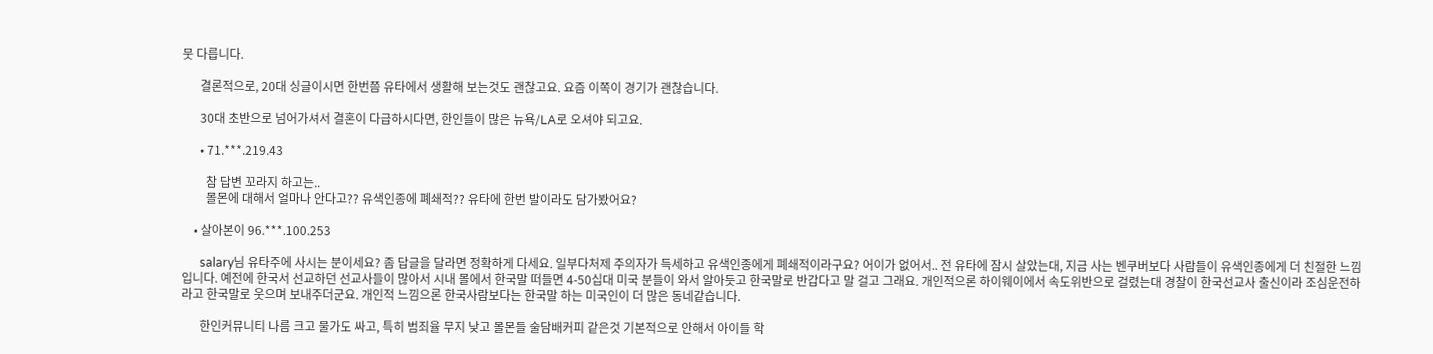뭇 다릅니다.

      결론적으로, 20대 싱글이시면 한번쯤 유타에서 생활해 보는것도 괜찮고요. 요즘 이쪽이 경기가 괜찮습니다.

      30대 초반으로 넘어가셔서 결혼이 다급하시다면, 한인들이 많은 뉴욕/LA로 오셔야 되고요.

      • 71.***.219.43

        참 답변 꼬라지 하고는..
        몰몬에 대해서 얼마나 안다고?? 유색인종에 폐쇄적?? 유타에 한번 발이라도 담가봤어요?

    • 살아본이 96.***.100.253

      salary님 유타주에 사시는 분이세요? 좀 답글을 달라면 정확하게 다세요. 일부다처제 주의자가 득세하고 유색인종에게 폐쇄적이라구요? 어이가 없어서.. 전 유타에 잠시 살았는대, 지금 사는 벤쿠버보다 사람들이 유색인종에게 더 친절한 느낌입니다. 예전에 한국서 선교하던 선교사들이 많아서 시내 몰에서 한국말 떠들면 4-50십대 미국 분들이 와서 알아듯고 한국말로 반갑다고 말 걸고 그래요. 개인적으론 하이웨이에서 속도위반으로 걸렸는대 경찰이 한국선교사 출신이라 조심운전하라고 한국말로 웃으며 보내주더군요. 개인적 느낌으론 한국사람보다는 한국말 하는 미국인이 더 많은 동네같습니다.

      한인커뮤니티 나름 크고 물가도 싸고, 특히 범죄율 무지 낮고 몰몬들 술담배커피 같은것 기본적으로 안해서 아이들 학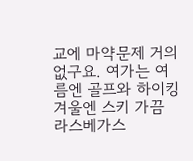교에 마약문제 거의 없구요. 여가는 여름엔 골프와 하이킹 겨울엔 스키 가끔 라스베가스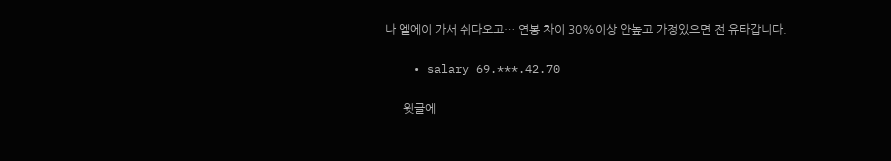나 엘에이 가서 쉬다오고… 연봉 차이 30%이상 안높고 가정있으면 전 유타갑니다.

    • salary 69.***.42.70

      윗글에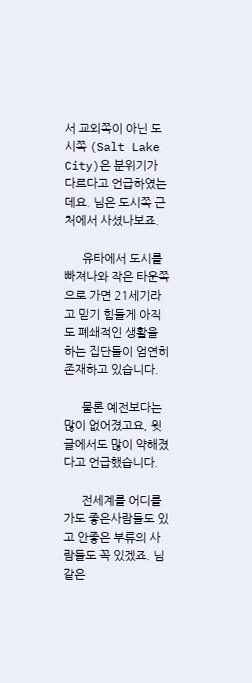서 교외쪽이 아닌 도시쪽 (Salt Lake City)은 분위기가 다르다고 언급하였는데요. 님은 도시쪽 근처에서 사셨나보죠.

      유타에서 도시를 빠져나와 작은 타운쪽으로 가면 21세기라고 믿기 힘들게 아직도 폐쇄적인 생활을 하는 집단들이 엄연히 존재하고 있습니다.

      물론 예전보다는 많이 없어졌고요, 윗글에서도 많이 약해졌다고 언급했습니다.

      전세계를 어디를 가도 좋은사람들도 있고 안좋은 부류의 사람들도 꼭 있겠죠. 님같은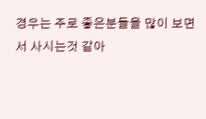경우는 주로 좋은분들을 많이 보면서 사시는것 같아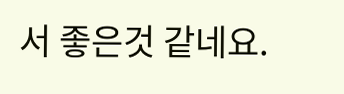서 좋은것 같네요.